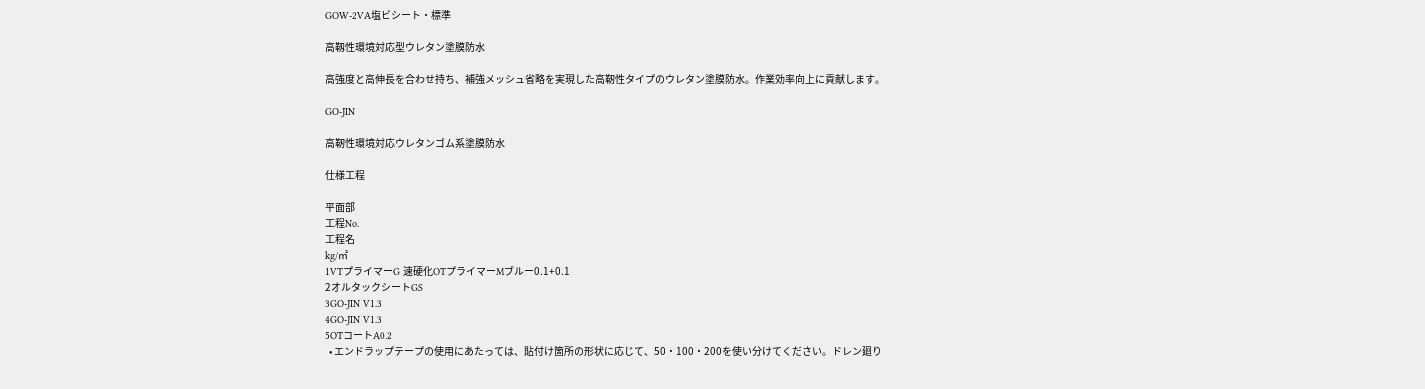GOW-2VA塩ビシート・標準

高靱性環境対応型ウレタン塗膜防水

高強度と高伸長を合わせ持ち、補強メッシュ省略を実現した高靭性タイプのウレタン塗膜防水。作業効率向上に貢献します。

GO-JIN

高靭性環境対応ウレタンゴム系塗膜防水

仕様工程

平面部
工程No.
工程名
kg/㎡
1VTプライマーG 速硬化OTプライマーMブルー0.1+0.1
2オルタックシートGS
3GO-JIN V1.3
4GO-JIN V1.3
5OTコートA0.2
  • エンドラップテープの使用にあたっては、貼付け箇所の形状に応じて、50・100・200を使い分けてください。ドレン廻り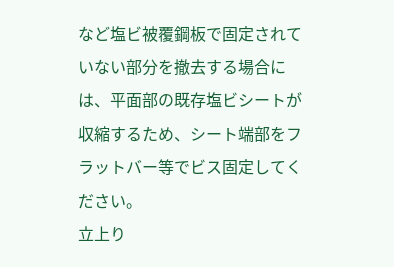など塩ビ被覆鋼板で固定されていない部分を撤去する場合には、平面部の既存塩ビシートが収縮するため、シート端部をフラットバー等でビス固定してください。
立上り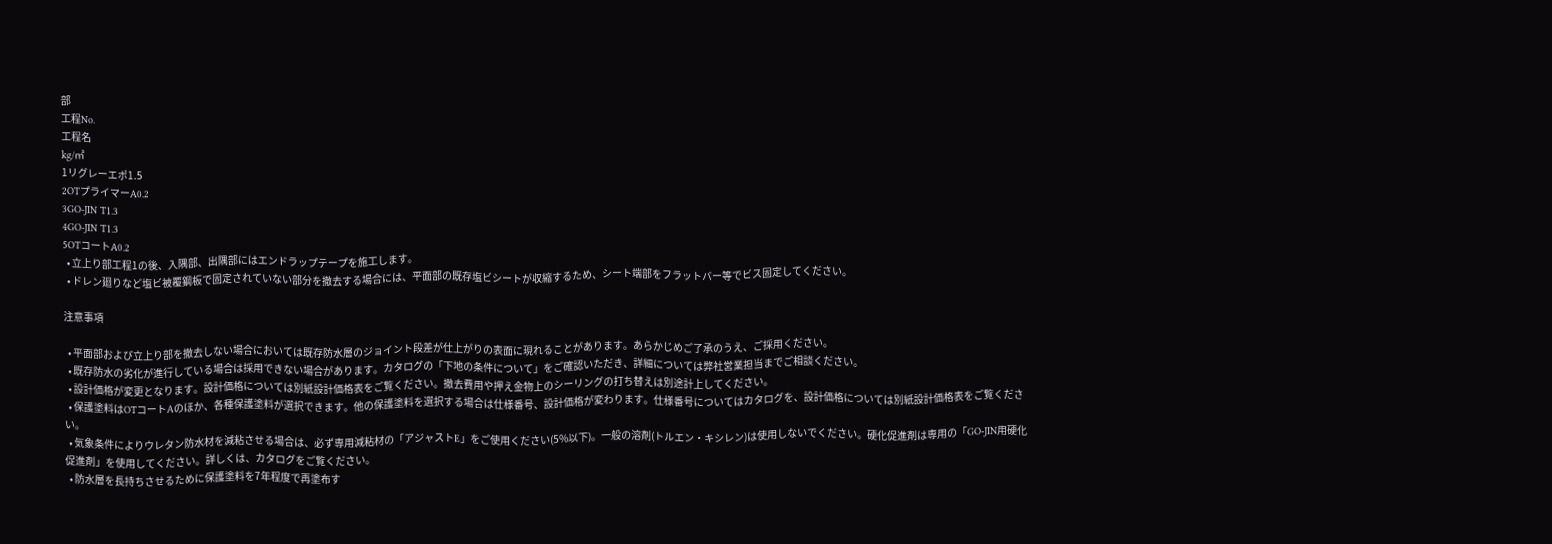部
工程No.
工程名
kg/㎡
1リグレーエポ1.5
2OTプライマーA0.2
3GO-JIN T1.3
4GO-JIN T1.3
5OTコートA0.2
  • 立上り部工程1の後、入隅部、出隅部にはエンドラップテープを施工します。
  • ドレン廻りなど塩ビ被覆鋼板で固定されていない部分を撤去する場合には、平面部の既存塩ビシートが収縮するため、シート端部をフラットバー等でビス固定してください。

注意事項

  • 平面部および立上り部を撤去しない場合においては既存防水層のジョイント段差が仕上がりの表面に現れることがあります。あらかじめご了承のうえ、ご採用ください。
  • 既存防水の劣化が進行している場合は採用できない場合があります。カタログの「下地の条件について」をご確認いただき、詳細については弊社営業担当までご相談ください。
  • 設計価格が変更となります。設計価格については別紙設計価格表をご覧ください。撤去費用や押え金物上のシーリングの打ち替えは別途計上してください。
  • 保護塗料はOTコートAのほか、各種保護塗料が選択できます。他の保護塗料を選択する場合は仕様番号、設計価格が変わります。仕様番号についてはカタログを、設計価格については別紙設計価格表をご覧ください。
  • 気象条件によりウレタン防水材を減粘させる場合は、必ず専用減粘材の「アジャストE」をご使用ください(5%以下)。一般の溶剤(トルエン・キシレン)は使用しないでください。硬化促進剤は専用の「GO-JIN用硬化促進剤」を使用してください。詳しくは、カタログをご覧ください。
  • 防水層を長持ちさせるために保護塗料を7年程度で再塗布す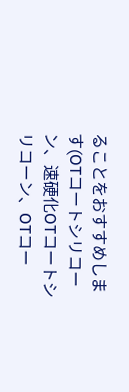ることをおすすめします(OTコートシリコーン、速硬化OTコートシリコーン、OTコー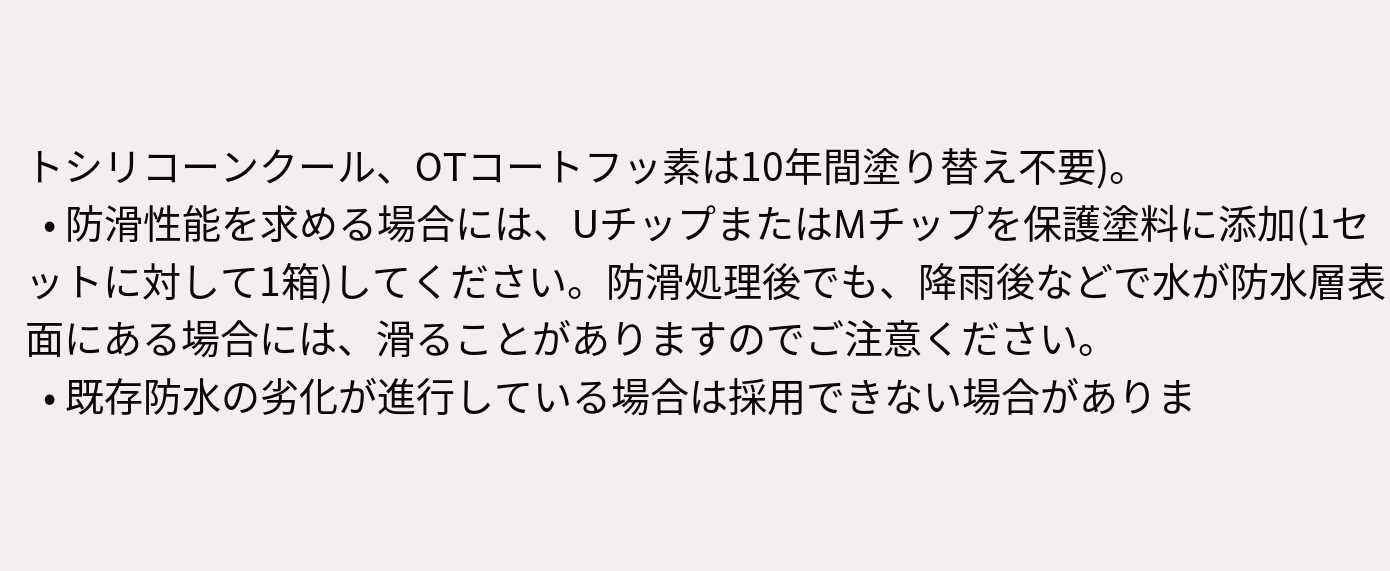トシリコーンクール、OTコートフッ素は10年間塗り替え不要)。
  • 防滑性能を求める場合には、UチップまたはMチップを保護塗料に添加(1セットに対して1箱)してください。防滑処理後でも、降雨後などで水が防水層表面にある場合には、滑ることがありますのでご注意ください。
  • 既存防水の劣化が進行している場合は採用できない場合がありま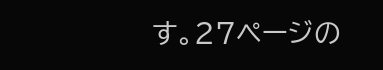す。27ページの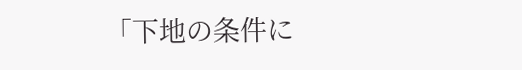「下地の条件に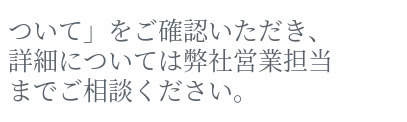ついて」をご確認いただき、詳細については弊社営業担当までご相談ください。